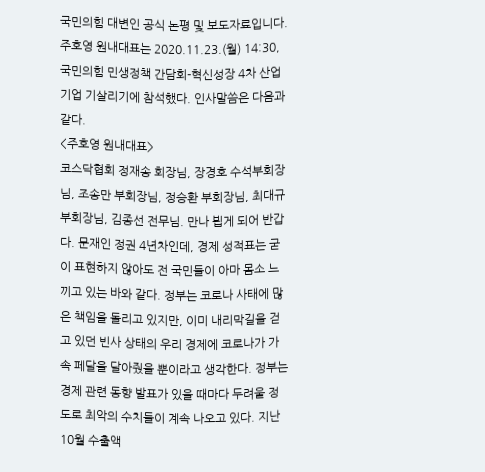국민의힘 대변인 공식 논평 및 보도자료입니다.
주호영 원내대표는 2020.11.23.(월) 14:30, 국민의힘 민생정책 간담회-혁신성장 4차 산업 기업 기살리기에 참석했다. 인사말씀은 다음과 같다.
<주호영 원내대표>
코스닥협회 정재송 회장님, 장경호 수석부회장님, 조송만 부회장님, 정승환 부회장님, 최대규 부회장님, 김종선 전무님. 만나 뵙게 되어 반갑다. 문재인 정권 4년차인데, 경제 성적표는 굳이 표현하지 않아도 전 국민들이 아마 몸소 느끼고 있는 바와 같다. 정부는 코로나 사태에 많은 책임을 돌리고 있지만, 이미 내리막길을 걷고 있던 빈사 상태의 우리 경제에 코로나가 가속 페달을 달아줬을 뿐이라고 생각한다. 정부는 경제 관련 동향 발표가 있을 때마다 두려울 정도로 최악의 수치들이 계속 나오고 있다. 지난 10월 수출액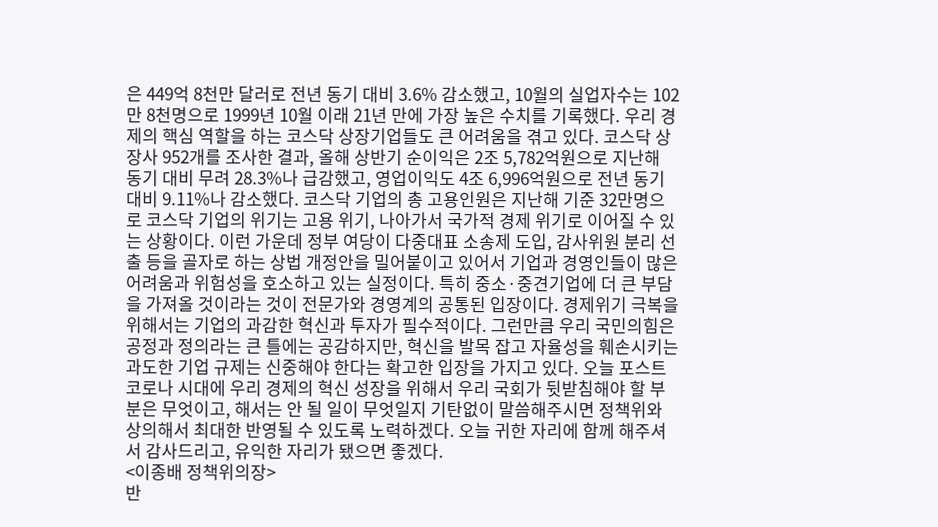은 449억 8천만 달러로 전년 동기 대비 3.6% 감소했고, 10월의 실업자수는 102만 8천명으로 1999년 10월 이래 21년 만에 가장 높은 수치를 기록했다. 우리 경제의 핵심 역할을 하는 코스닥 상장기업들도 큰 어려움을 겪고 있다. 코스닥 상장사 952개를 조사한 결과, 올해 상반기 순이익은 2조 5,782억원으로 지난해 동기 대비 무려 28.3%나 급감했고, 영업이익도 4조 6,996억원으로 전년 동기 대비 9.11%나 감소했다. 코스닥 기업의 총 고용인원은 지난해 기준 32만명으로 코스닥 기업의 위기는 고용 위기, 나아가서 국가적 경제 위기로 이어질 수 있는 상황이다. 이런 가운데 정부 여당이 다중대표 소송제 도입, 감사위원 분리 선출 등을 골자로 하는 상법 개정안을 밀어붙이고 있어서 기업과 경영인들이 많은 어려움과 위험성을 호소하고 있는 실정이다. 특히 중소·중견기업에 더 큰 부담을 가져올 것이라는 것이 전문가와 경영계의 공통된 입장이다. 경제위기 극복을 위해서는 기업의 과감한 혁신과 투자가 필수적이다. 그런만큼 우리 국민의힘은 공정과 정의라는 큰 틀에는 공감하지만, 혁신을 발목 잡고 자율성을 훼손시키는 과도한 기업 규제는 신중해야 한다는 확고한 입장을 가지고 있다. 오늘 포스트 코로나 시대에 우리 경제의 혁신 성장을 위해서 우리 국회가 뒷받침해야 할 부분은 무엇이고, 해서는 안 될 일이 무엇일지 기탄없이 말씀해주시면 정책위와 상의해서 최대한 반영될 수 있도록 노력하겠다. 오늘 귀한 자리에 함께 해주셔서 감사드리고, 유익한 자리가 됐으면 좋겠다.
<이종배 정책위의장>
반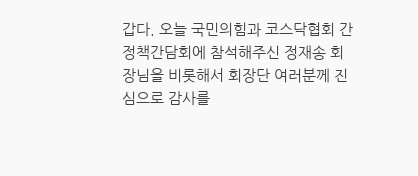갑다. 오늘 국민의힘과 코스닥협회 간 정책간담회에 참석해주신 정재송 회장님을 비롯해서 회장단 여러분께 진심으로 감사를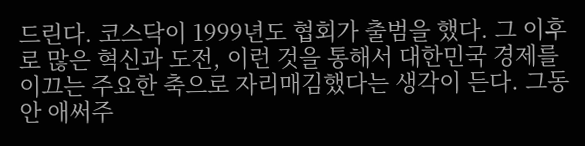드린다. 코스닥이 1999년도 협회가 출범을 했다. 그 이후로 많은 혁신과 도전, 이런 것을 통해서 대한민국 경제를 이끄는 주요한 축으로 자리매김했다는 생각이 든다. 그동안 애써주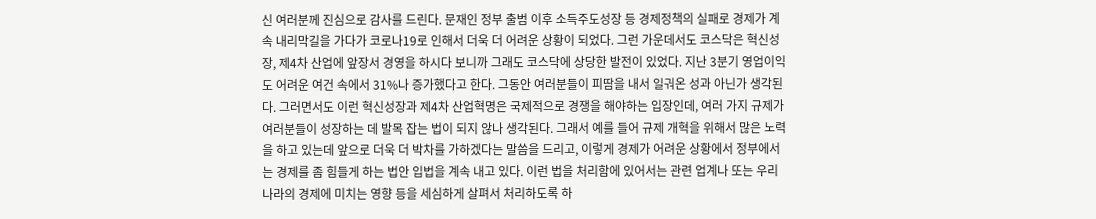신 여러분께 진심으로 감사를 드린다. 문재인 정부 출범 이후 소득주도성장 등 경제정책의 실패로 경제가 계속 내리막길을 가다가 코로나19로 인해서 더욱 더 어려운 상황이 되었다. 그런 가운데서도 코스닥은 혁신성장, 제4차 산업에 앞장서 경영을 하시다 보니까 그래도 코스닥에 상당한 발전이 있었다. 지난 3분기 영업이익도 어려운 여건 속에서 31%나 증가했다고 한다. 그동안 여러분들이 피땀을 내서 일궈온 성과 아닌가 생각된다. 그러면서도 이런 혁신성장과 제4차 산업혁명은 국제적으로 경쟁을 해야하는 입장인데, 여러 가지 규제가 여러분들이 성장하는 데 발목 잡는 법이 되지 않나 생각된다. 그래서 예를 들어 규제 개혁을 위해서 많은 노력을 하고 있는데 앞으로 더욱 더 박차를 가하겠다는 말씀을 드리고, 이렇게 경제가 어려운 상황에서 정부에서는 경제를 좀 힘들게 하는 법안 입법을 계속 내고 있다. 이런 법을 처리함에 있어서는 관련 업계나 또는 우리나라의 경제에 미치는 영향 등을 세심하게 살펴서 처리하도록 하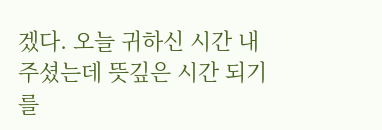겠다. 오늘 귀하신 시간 내주셨는데 뜻깊은 시간 되기를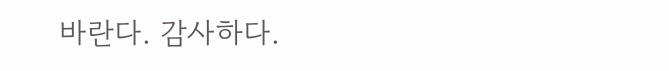바란다. 감사하다.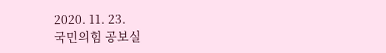2020. 11. 23.
국민의힘 공보실